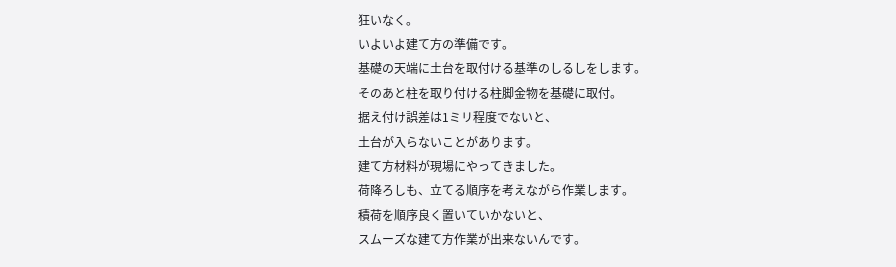狂いなく。
いよいよ建て方の準備です。
基礎の天端に土台を取付ける基準のしるしをします。
そのあと柱を取り付ける柱脚金物を基礎に取付。
据え付け誤差は1ミリ程度でないと、
土台が入らないことがあります。
建て方材料が現場にやってきました。
荷降ろしも、立てる順序を考えながら作業します。
積荷を順序良く置いていかないと、
スムーズな建て方作業が出来ないんです。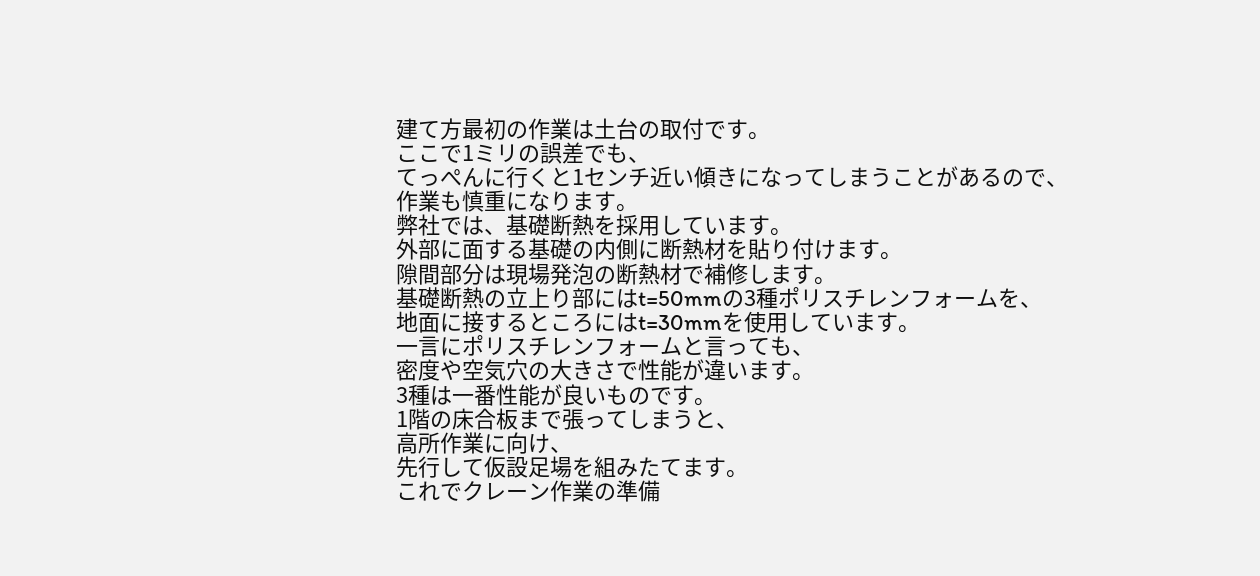建て方最初の作業は土台の取付です。
ここで1ミリの誤差でも、
てっぺんに行くと1センチ近い傾きになってしまうことがあるので、
作業も慎重になります。
弊社では、基礎断熱を採用しています。
外部に面する基礎の内側に断熱材を貼り付けます。
隙間部分は現場発泡の断熱材で補修します。
基礎断熱の立上り部にはt=50mmの3種ポリスチレンフォームを、
地面に接するところにはt=30mmを使用しています。
一言にポリスチレンフォームと言っても、
密度や空気穴の大きさで性能が違います。
3種は一番性能が良いものです。
1階の床合板まで張ってしまうと、
高所作業に向け、
先行して仮設足場を組みたてます。
これでクレーン作業の準備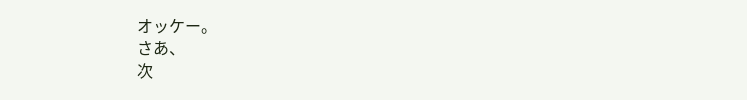オッケー。
さあ、
次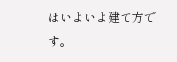はいよいよ建て方です。